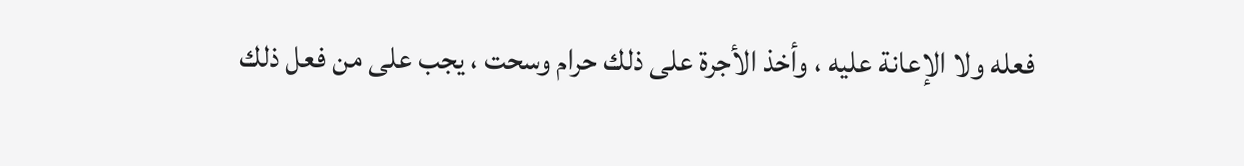فعله ولا الإعانة عليه ، وأخذ الأجرة على ذلك حرام وسحت ، يجب على من فعل ذلك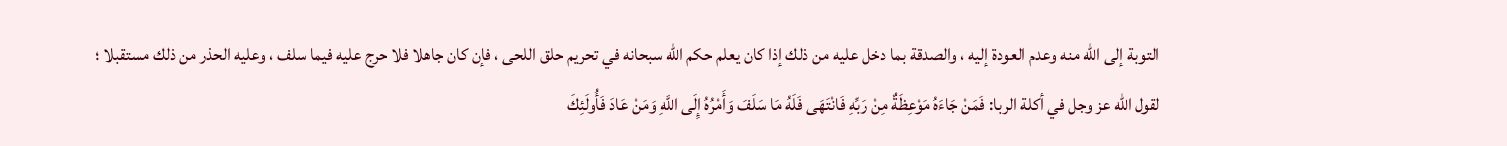التوبة إلى الله منه وعدم العودة إليه ، والصدقة بما دخل عليه من ذلك إذا كان يعلم حكم الله سبحانه في تحريم حلق اللحى ، فإن كان جاهلا فلا حرج عليه فيما سلف ، وعليه الحذر من ذلك مستقبلا ؛ لقول الله عز وجل في أكلة الربا: فَمَنْ جَاءَهُ مَوْعِظَةٌ مِنْ رَبِّهِ فَانْتَهَى فَلَهُ مَا سَلَفَ وَأَمْرُهُ إِلَى اللَّهِ وَمَنْ عَادَ فَأُولَئِكَ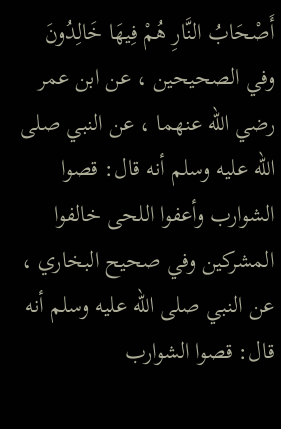أَصْحَابُ النَّارِ هُمْ فِيهَا خَالِدُونَ
وفي الصحيحين ، عن ابن عمر رضي الله عنهما ، عن النبي صلى الله عليه وسلم أنه قال: قصوا الشوارب وأعفوا اللحى خالفوا المشركين وفي صحيح البخاري ، عن النبي صلى الله عليه وسلم أنه قال: قصوا الشوارب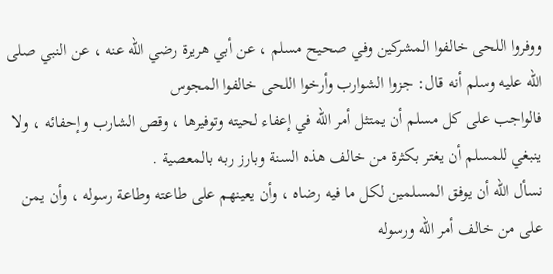ووفروا اللحى خالفوا المشركين وفي صحيح مسلم ، عن أبي هريرة رضي الله عنه ، عن النبي صلى الله عليه وسلم أنه قال: جزوا الشوارب وأرخوا اللحى خالفوا المجوس
فالواجب على كل مسلم أن يمتثل أمر الله في إعفاء لحيته وتوفيرها ، وقص الشارب وإحفائه ، ولا ينبغي للمسلم أن يغتر بكثرة من خالف هذه السنة وبارز ربه بالمعصية .
نسأل الله أن يوفق المسلمين لكل ما فيه رضاه ، وأن يعينهم على طاعته وطاعة رسوله ، وأن يمن على من خالف أمر الله ورسوله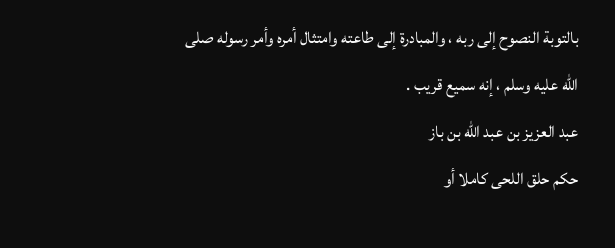بالتوبة النصوح إلى ربه ، والمبادرة إلى طاعته وامتثال أمره وأمر رسوله صلى الله عليه وسلم ، إنه سميع قريب .
عبد العزيز بن عبد الله بن باز
حكم حلق اللحى كاملا أو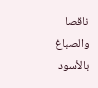ناقصا والصباغ بالأسود